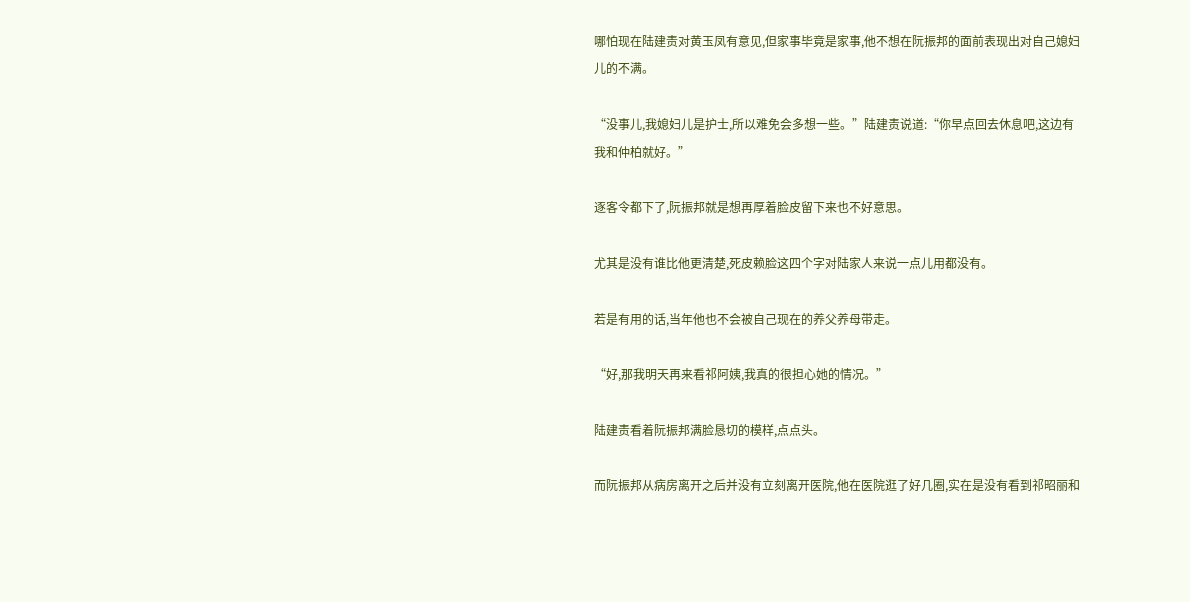哪怕现在陆建责对黄玉凤有意见,但家事毕竟是家事,他不想在阮振邦的面前表现出对自己媳妇儿的不满。

“没事儿,我媳妇儿是护士,所以难免会多想一些。”陆建责说道:“你早点回去休息吧,这边有我和仲柏就好。”

逐客令都下了,阮振邦就是想再厚着脸皮留下来也不好意思。

尤其是没有谁比他更清楚,死皮赖脸这四个字对陆家人来说一点儿用都没有。

若是有用的话,当年他也不会被自己现在的养父养母带走。

“好,那我明天再来看祁阿姨,我真的很担心她的情况。”

陆建责看着阮振邦满脸恳切的模样,点点头。

而阮振邦从病房离开之后并没有立刻离开医院,他在医院逛了好几圈,实在是没有看到祁昭丽和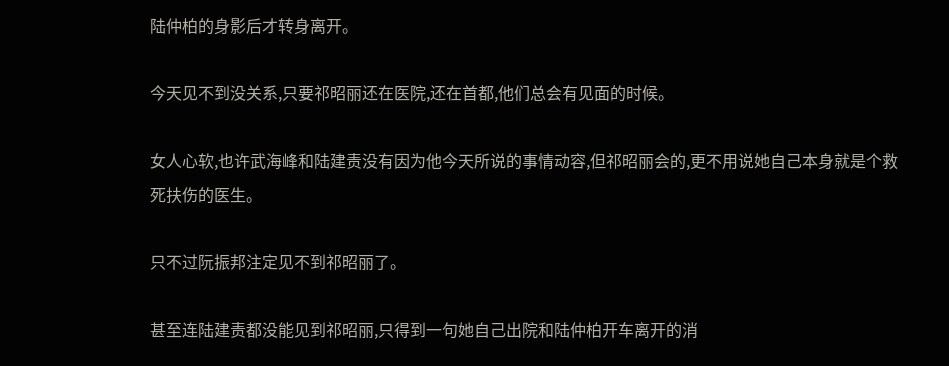陆仲柏的身影后才转身离开。

今天见不到没关系,只要祁昭丽还在医院,还在首都,他们总会有见面的时候。

女人心软,也许武海峰和陆建责没有因为他今天所说的事情动容,但祁昭丽会的,更不用说她自己本身就是个救死扶伤的医生。

只不过阮振邦注定见不到祁昭丽了。

甚至连陆建责都没能见到祁昭丽,只得到一句她自己出院和陆仲柏开车离开的消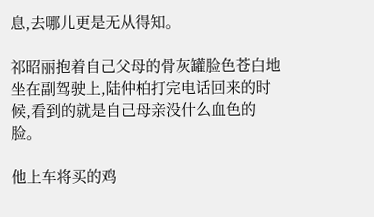息,去哪儿更是无从得知。

祁昭丽抱着自己父母的骨灰罐脸色苍白地坐在副驾驶上,陆仲柏打完电话回来的时候,看到的就是自己母亲没什么血色的脸。

他上车将买的鸡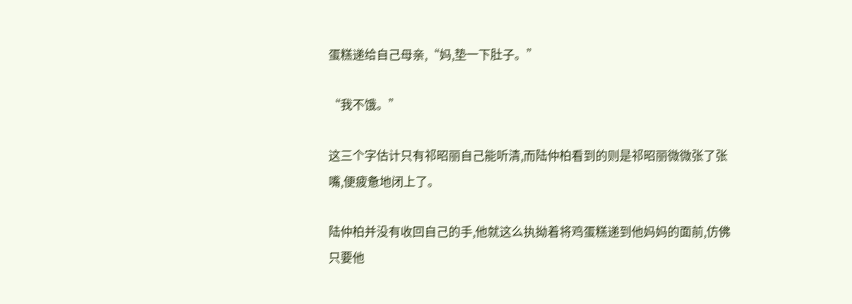蛋糕递给自己母亲,“妈,垫一下肚子。”

“我不饿。”

这三个字估计只有祁昭丽自己能听清,而陆仲柏看到的则是祁昭丽微微张了张嘴,便疲惫地闭上了。

陆仲柏并没有收回自己的手,他就这么执拗着将鸡蛋糕递到他妈妈的面前,仿佛只要他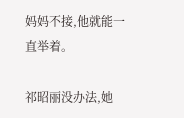妈妈不接,他就能一直举着。

祁昭丽没办法,她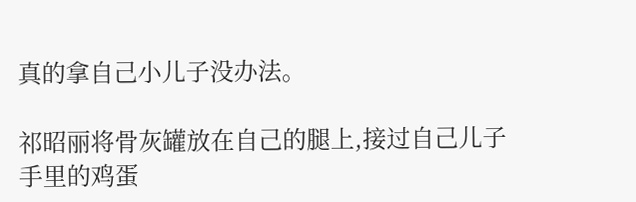真的拿自己小儿子没办法。

祁昭丽将骨灰罐放在自己的腿上,接过自己儿子手里的鸡蛋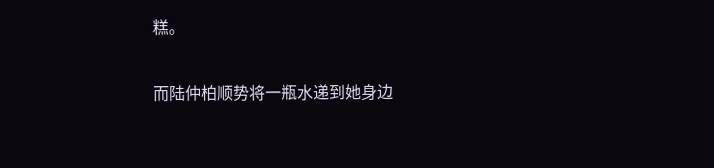糕。

而陆仲柏顺势将一瓶水递到她身边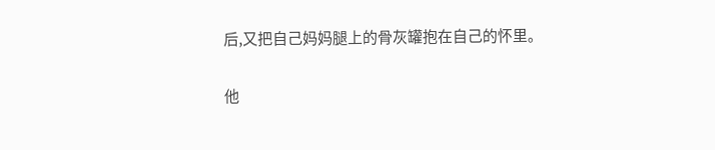后,又把自己妈妈腿上的骨灰罐抱在自己的怀里。

他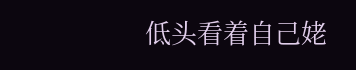低头看着自己姥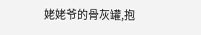姥姥爷的骨灰罐,抱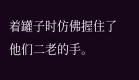着罐子时仿佛握住了他们二老的手。